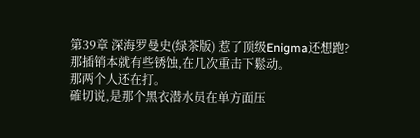第39章 深海罗曼史(绿茶版) 惹了顶级Enigma还想跑?
那插销本就有些锈蚀,在几次重击下鬆动。
那两个人还在打。
確切说,是那个黑衣潜水员在单方面压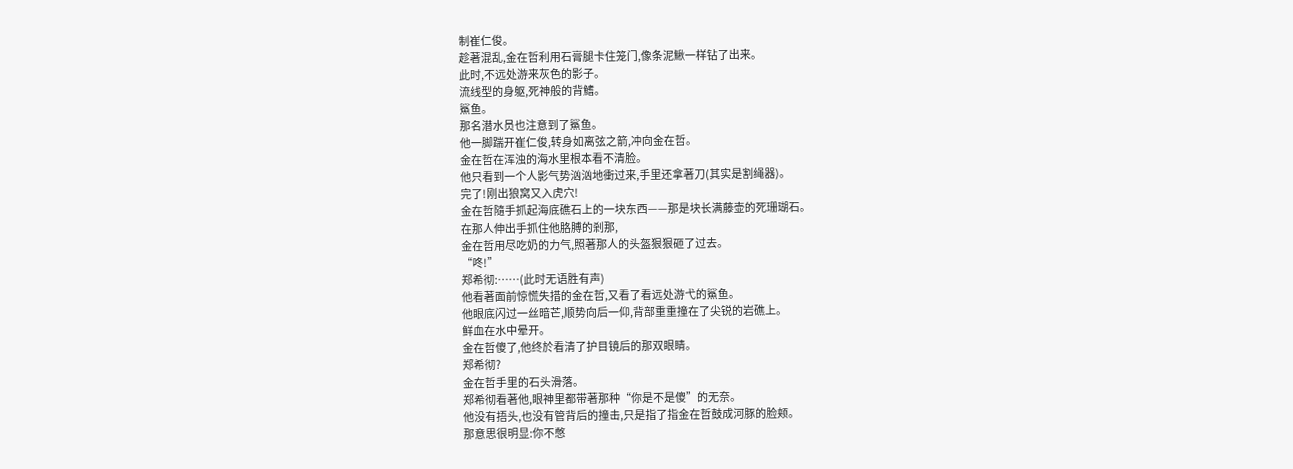制崔仁俊。
趁著混乱,金在哲利用石膏腿卡住笼门,像条泥鰍一样钻了出来。
此时,不远处游来灰色的影子。
流线型的身躯,死神般的背鰭。
鯊鱼。
那名潜水员也注意到了鯊鱼。
他一脚踹开崔仁俊,转身如离弦之箭,冲向金在哲。
金在哲在浑浊的海水里根本看不清脸。
他只看到一个人影气势汹汹地衝过来,手里还拿著刀(其实是割绳器)。
完了!刚出狼窝又入虎穴!
金在哲隨手抓起海底礁石上的一块东西——那是块长满藤壶的死珊瑚石。
在那人伸出手抓住他胳膊的剎那,
金在哲用尽吃奶的力气,照著那人的头盔狠狠砸了过去。
“咚!”
郑希彻:……(此时无语胜有声)
他看著面前惊慌失措的金在哲,又看了看远处游弋的鯊鱼。
他眼底闪过一丝暗芒,顺势向后一仰,背部重重撞在了尖锐的岩礁上。
鲜血在水中晕开。
金在哲傻了,他终於看清了护目镜后的那双眼睛。
郑希彻?
金在哲手里的石头滑落。
郑希彻看著他,眼神里都带著那种“你是不是傻”的无奈。
他没有捂头,也没有管背后的撞击,只是指了指金在哲鼓成河豚的脸颊。
那意思很明显:你不憋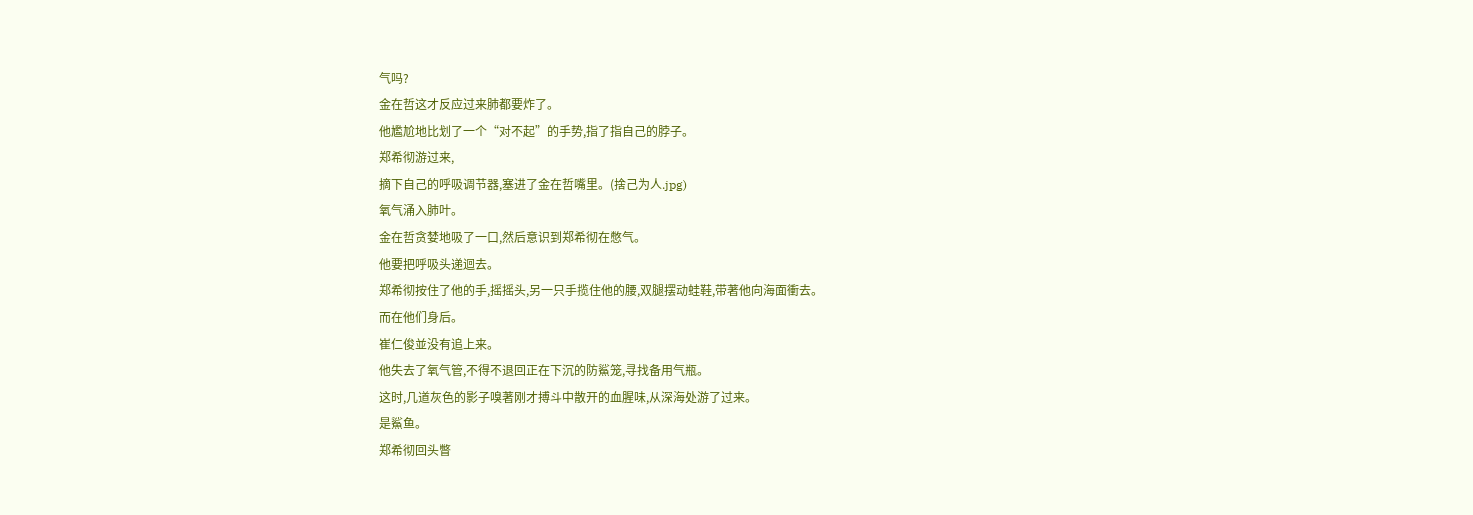气吗?
金在哲这才反应过来肺都要炸了。
他尷尬地比划了一个“对不起”的手势,指了指自己的脖子。
郑希彻游过来,
摘下自己的呼吸调节器,塞进了金在哲嘴里。(捨己为人.jpg)
氧气涌入肺叶。
金在哲贪婪地吸了一口,然后意识到郑希彻在憋气。
他要把呼吸头递迴去。
郑希彻按住了他的手,摇摇头,另一只手揽住他的腰,双腿摆动蛙鞋,带著他向海面衝去。
而在他们身后。
崔仁俊並没有追上来。
他失去了氧气管,不得不退回正在下沉的防鯊笼,寻找备用气瓶。
这时,几道灰色的影子嗅著刚才搏斗中散开的血腥味,从深海处游了过来。
是鯊鱼。
郑希彻回头瞥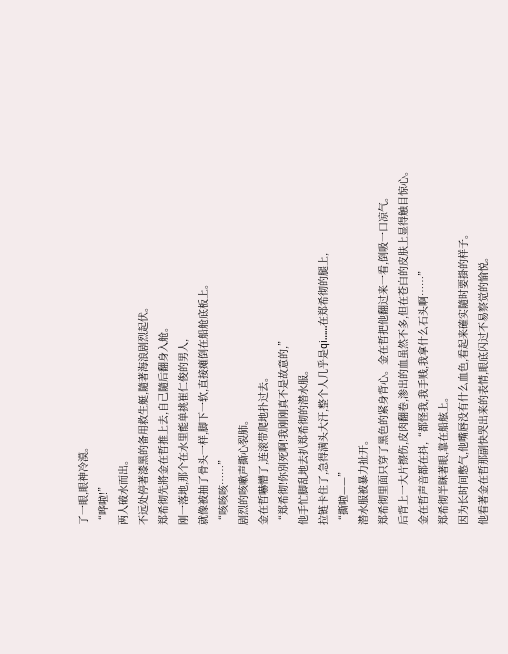了一眼,眼神冷漠。
“哗啦!”
两人破水而出。
不远处停著漆黑的备用救生艇,隨著海浪剧烈起伏。
郑希彻先將金在哲推上去,自己隨后翻身入舱。
刚一落地,那个在水里能单挑崔仁俊的男人,
就像被抽了骨头一样,脚下一软,直接瘫倒在船舱底板上。
“咳咳咳……”
剧烈的咳嗽声撕心裂肺。
金在哲嚇懵了,连滚带爬地扑过去。
“郑希彻!你別死啊!我刚刚真不是故意的,”
他手忙脚乱地去扒郑希彻的潜水服。
拉链卡住了,急得满头大汗,整个人几乎是qi……在郑希彻的腿上,
“撕啦——”
潜水服被暴力扯开。
郑希彻里面只穿了黑色的紧身背心。金在哲把他翻过来一看,倒吸一口凉气。
后背上一大片擦伤,皮肉翻卷,渗出的血虽然不多,但在苍白的皮肤上显得触目惊心。
金在哲声音都在抖,“都怪我,我手贱,我拿什么石头啊……”
郑希彻半眯著眼,靠在船舷上。
因为长时间憋气,他嘴唇没有什么血色,看起来確实隨时要掛的样子。
他看著金在哲那副快哭出来的表情,眼底闪过不易察觉的愉悦。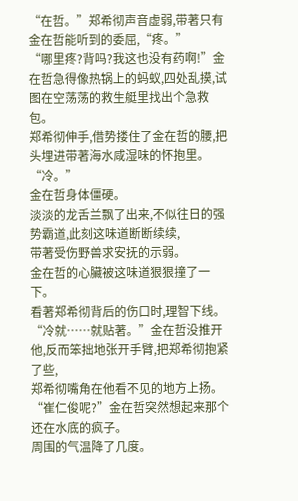“在哲。”郑希彻声音虚弱,带著只有金在哲能听到的委屈,“疼。”
“哪里疼?背吗?我这也没有药啊!”金在哲急得像热锅上的蚂蚁,四处乱摸,试图在空荡荡的救生艇里找出个急救包。
郑希彻伸手,借势搂住了金在哲的腰,把头埋进带著海水咸湿味的怀抱里。
“冷。”
金在哲身体僵硬。
淡淡的龙舌兰飘了出来,不似往日的强势霸道,此刻这味道断断续续,
带著受伤野兽求安抚的示弱。
金在哲的心臟被这味道狠狠撞了一下。
看著郑希彻背后的伤口时,理智下线。
“冷就……就贴著。”金在哲没推开他,反而笨拙地张开手臂,把郑希彻抱紧了些,
郑希彻嘴角在他看不见的地方上扬。
“崔仁俊呢?”金在哲突然想起来那个还在水底的疯子。
周围的气温降了几度。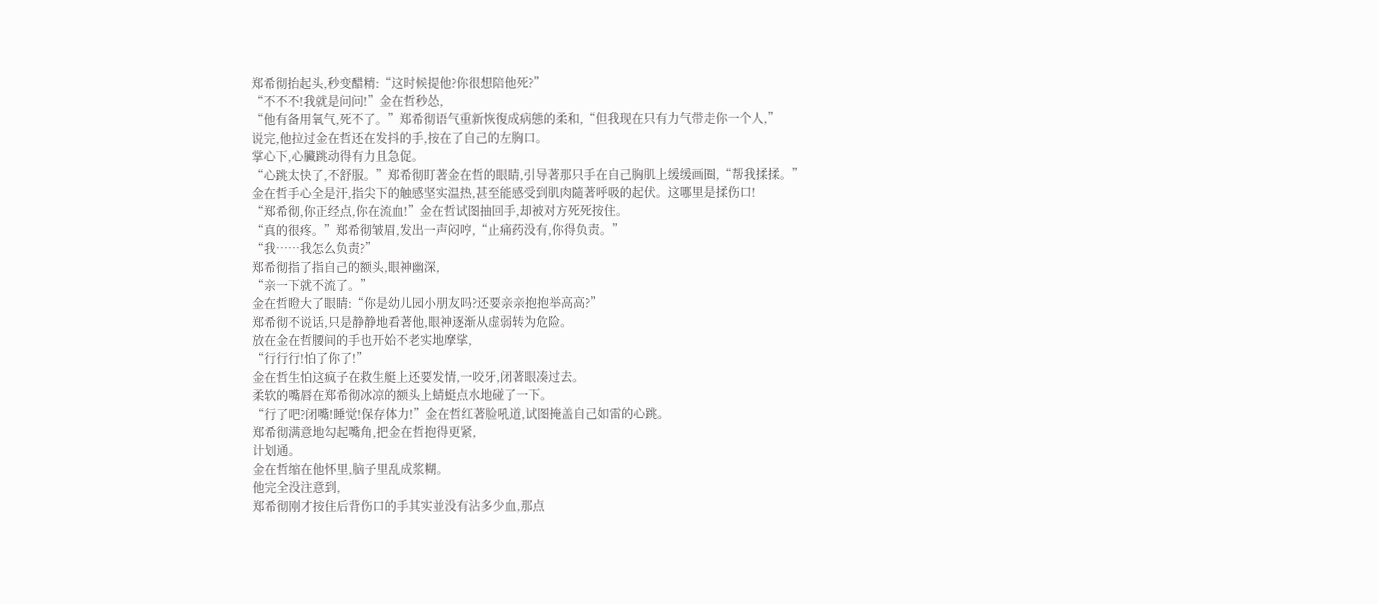郑希彻抬起头,秒变醋精:“这时候提他?你很想陪他死?”
“不不不!我就是问问!”金在哲秒怂,
“他有备用氧气,死不了。”郑希彻语气重新恢復成病態的柔和,“但我现在只有力气带走你一个人,”
说完,他拉过金在哲还在发抖的手,按在了自己的左胸口。
掌心下,心臟跳动得有力且急促。
“心跳太快了,不舒服。”郑希彻盯著金在哲的眼睛,引导著那只手在自己胸肌上缓缓画圈,“帮我揉揉。”
金在哲手心全是汗,指尖下的触感坚实温热,甚至能感受到肌肉隨著呼吸的起伏。这哪里是揉伤口!
“郑希彻,你正经点,你在流血!”金在哲试图抽回手,却被对方死死按住。
“真的很疼。”郑希彻皱眉,发出一声闷哼,“止痛药没有,你得负责。”
“我……我怎么负责?”
郑希彻指了指自己的额头,眼神幽深,
“亲一下就不流了。”
金在哲瞪大了眼睛:“你是幼儿园小朋友吗?还要亲亲抱抱举高高?”
郑希彻不说话,只是静静地看著他,眼神逐渐从虚弱转为危险。
放在金在哲腰间的手也开始不老实地摩挲,
“行行行!怕了你了!”
金在哲生怕这疯子在救生艇上还要发情,一咬牙,闭著眼凑过去。
柔软的嘴唇在郑希彻冰凉的额头上蜻蜓点水地碰了一下。
“行了吧?闭嘴!睡觉!保存体力!”金在哲红著脸吼道,试图掩盖自己如雷的心跳。
郑希彻满意地勾起嘴角,把金在哲抱得更紧,
计划通。
金在哲缩在他怀里,脑子里乱成浆糊。
他完全没注意到,
郑希彻刚才按住后背伤口的手其实並没有沾多少血,那点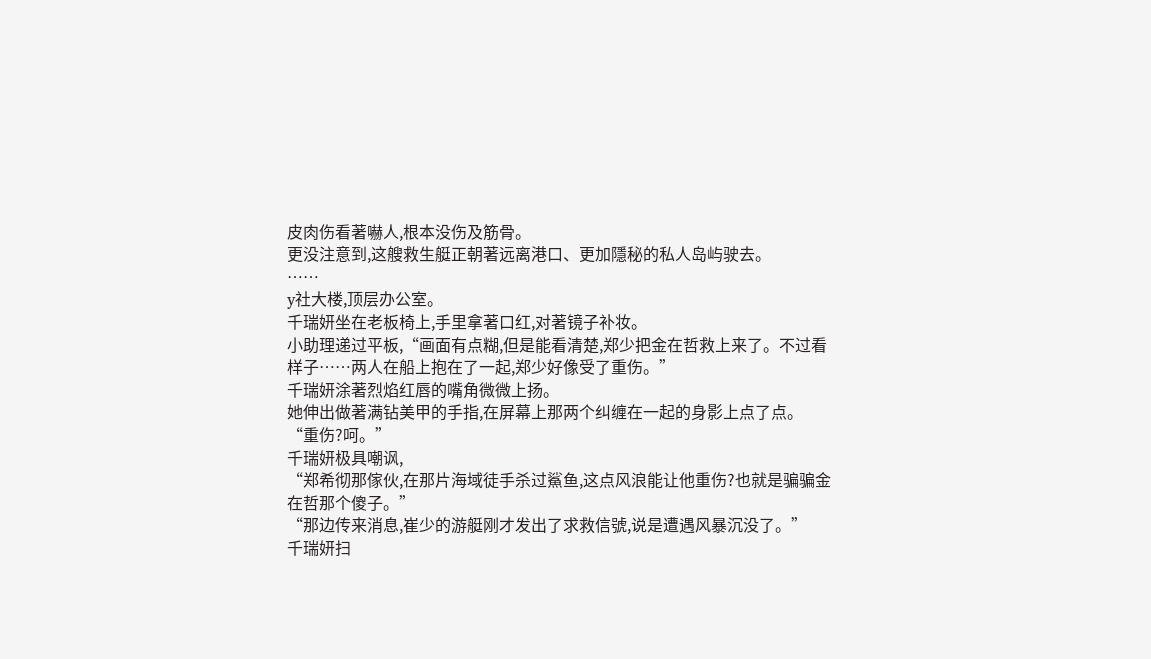皮肉伤看著嚇人,根本没伤及筋骨。
更没注意到,这艘救生艇正朝著远离港口、更加隱秘的私人岛屿驶去。
……
y社大楼,顶层办公室。
千瑞妍坐在老板椅上,手里拿著口红,对著镜子补妆。
小助理递过平板,“画面有点糊,但是能看清楚,郑少把金在哲救上来了。不过看样子……两人在船上抱在了一起,郑少好像受了重伤。”
千瑞妍涂著烈焰红唇的嘴角微微上扬。
她伸出做著满钻美甲的手指,在屏幕上那两个纠缠在一起的身影上点了点。
“重伤?呵。”
千瑞妍极具嘲讽,
“郑希彻那傢伙,在那片海域徒手杀过鯊鱼,这点风浪能让他重伤?也就是骗骗金在哲那个傻子。”
“那边传来消息,崔少的游艇刚才发出了求救信號,说是遭遇风暴沉没了。”
千瑞妍扫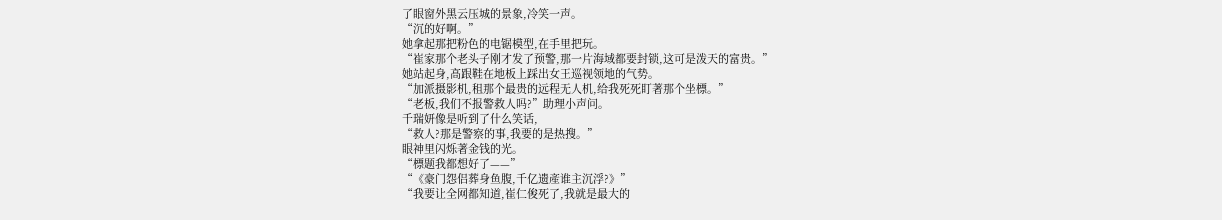了眼窗外黑云压城的景象,冷笑一声。
“沉的好啊。”
她拿起那把粉色的电锯模型,在手里把玩。
“崔家那个老头子刚才发了预警,那一片海域都要封锁,这可是泼天的富贵。”
她站起身,高跟鞋在地板上踩出女王巡视领地的气势。
“加派摄影机,租那个最贵的远程无人机,给我死死盯著那个坐標。”
“老板,我们不报警救人吗?”助理小声问。
千瑞妍像是听到了什么笑话,
“救人?那是警察的事,我要的是热搜。”
眼神里闪烁著金钱的光。
“標题我都想好了——”
“《豪门怨侣葬身鱼腹,千亿遗產谁主沉浮?》”
“我要让全网都知道,崔仁俊死了,我就是最大的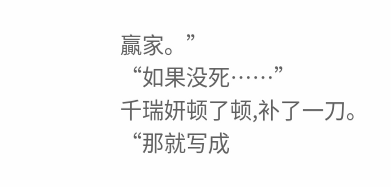贏家。”
“如果没死……”
千瑞妍顿了顿,补了一刀。
“那就写成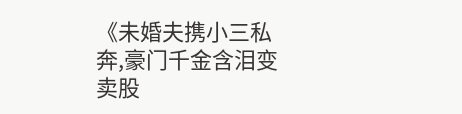《未婚夫携小三私奔,豪门千金含泪变卖股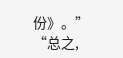份》。”
“总之,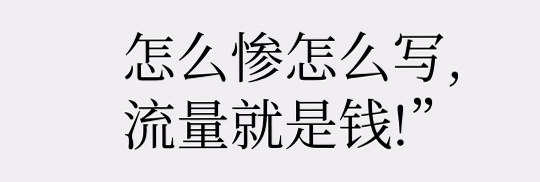怎么惨怎么写,流量就是钱!”